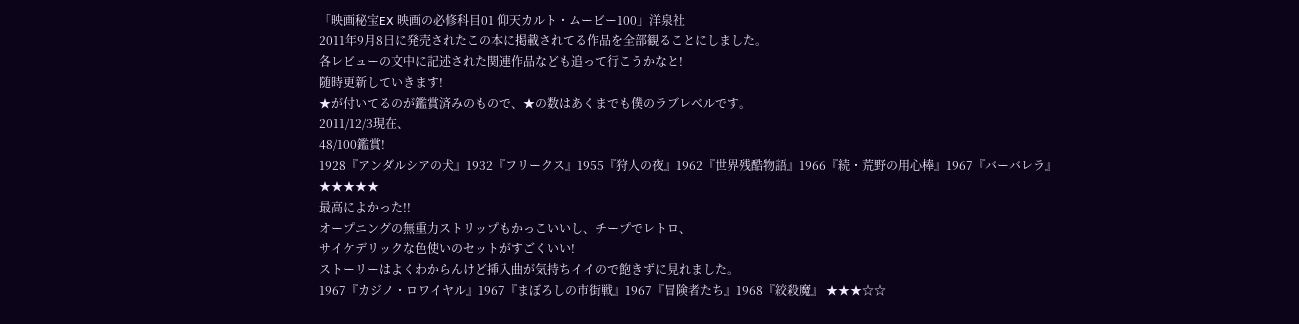「映画秘宝EX 映画の必修科目01 仰天カルト・ムービー100」洋泉社
2011年9月8日に発売されたこの本に掲載されてる作品を全部観ることにしました。
各レビューの文中に記述された関連作品なども追って行こうかなと!
随時更新していきます!
★が付いてるのが鑑賞済みのもので、★の数はあくまでも僕のラブレベルです。
2011/12/3現在、
48/100鑑賞!
1928『アンダルシアの犬』1932『フリークス』1955『狩人の夜』1962『世界残酷物語』1966『続・荒野の用心棒』1967『バーバレラ』 ★★★★★
最高によかった!!
オープニングの無重力ストリップもかっこいいし、チープでレトロ、
サイケデリックな色使いのセットがすごくいい!
ストーリーはよくわからんけど挿入曲が気持ちイイので飽きずに見れました。
1967『カジノ・ロワイヤル』1967『まぼろしの市街戦』1967『冒険者たち』1968『絞殺魔』 ★★★☆☆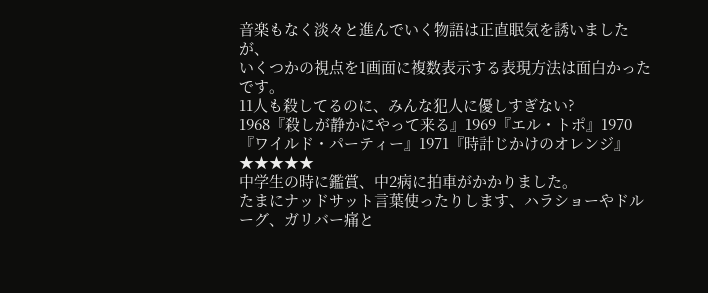音楽もなく淡々と進んでいく物語は正直眠気を誘いましたが、
いくつかの視点を1画面に複数表示する表現方法は面白かったです。
11人も殺してるのに、みんな犯人に優しすぎない?
1968『殺しが静かにやって来る』1969『エル・トポ』1970『ワイルド・パーティー』1971『時計じかけのオレンジ』 ★★★★★
中学生の時に鑑賞、中2病に拍車がかかりました。
たまにナッドサット言葉使ったりします、ハラショーやドルーグ、ガリバー痛と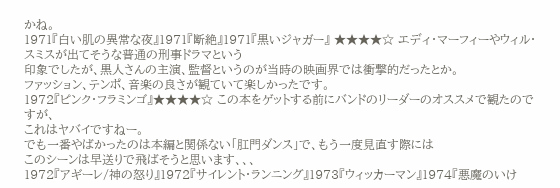かね。
1971『白い肌の異常な夜』1971『断絶』1971『黒いジャガー』 ★★★★☆ エディ・マーフィーやウィル・スミスが出てそうな普通の刑事ドラマという
印象でしたが、黒人さんの主演、監督というのが当時の映画界では衝撃的だったとか。
ファッション、テンポ、音楽の良さが観ていて楽しかったです。
1972『ピンク・フラミンゴ』★★★★☆ この本をゲットする前にバンドのリーダーのオススメで観たのですが、
これはヤバイですねー。
でも一番やばかったのは本編と関係ない「肛門ダンス」で、もう一度見直す際には
このシーンは早送りで飛ばそうと思います、、、
1972『アギーレ/神の怒り』1972『サイレント・ランニング』1973『ウィッカーマン』1974『悪魔のいけ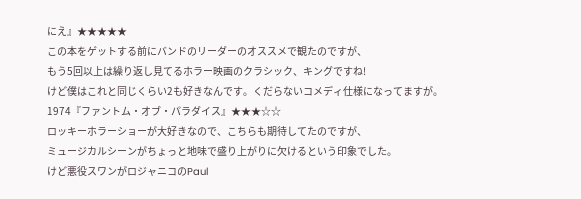にえ』★★★★★
この本をゲットする前にバンドのリーダーのオススメで観たのですが、
もう5回以上は繰り返し見てるホラー映画のクラシック、キングですね!
けど僕はこれと同じくらい2も好きなんです。くだらないコメディ仕様になってますが。
1974『ファントム・オブ・パラダイス』★★★☆☆
ロッキーホラーショーが大好きなので、こちらも期待してたのですが、
ミュージカルシーンがちょっと地味で盛り上がりに欠けるという印象でした。
けど悪役スワンがロジャニコのPaul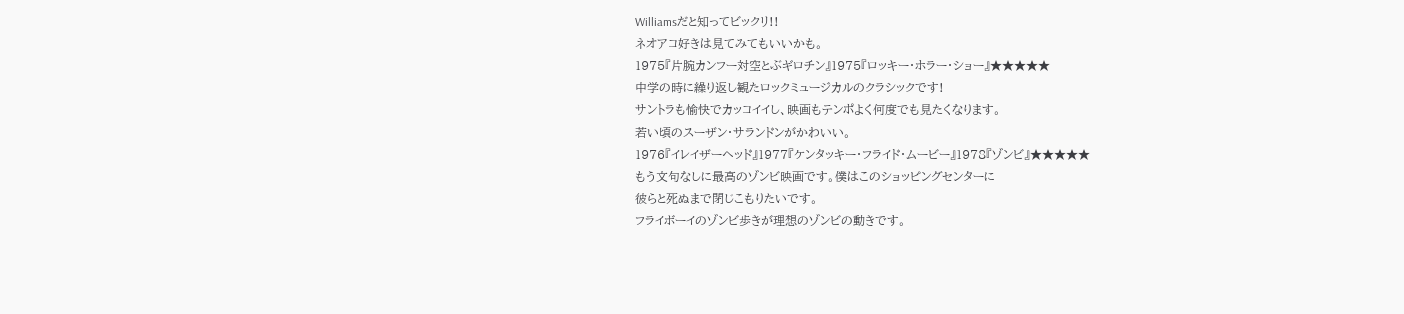Williamsだと知ってビックリ!!
ネオアコ好きは見てみてもいいかも。
1975『片腕カンフー対空とぶギロチン』1975『ロッキー・ホラー・ショー』★★★★★
中学の時に繰り返し観たロックミュージカルのクラシックです!
サントラも愉快でカッコイイし、映画もテンポよく何度でも見たくなります。
若い頃のスーザン・サランドンがかわいい。
1976『イレイザーヘッド』1977『ケンタッキー・フライド・ムービー』1978『ゾンビ』★★★★★
もう文句なしに最高のゾンビ映画です。僕はこのショッピングセンターに
彼らと死ぬまで閉じこもりたいです。
フライボーイのゾンビ歩きが理想のゾンビの動きです。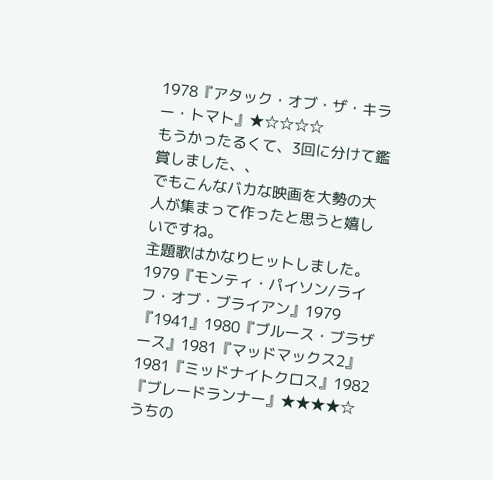1978『アタック・オブ・ザ・キラー・トマト』★☆☆☆☆
もうかったるくて、3回に分けて鑑賞しました、、
でもこんなバカな映画を大勢の大人が集まって作ったと思うと嬉しいですね。
主題歌はかなりヒットしました。
1979『モンティ・パイソン/ライフ・オブ・ブライアン』1979『1941』1980『ブルース・ブラザース』1981『マッドマックス2』1981『ミッドナイトクロス』1982『ブレードランナー』★★★★☆
うちの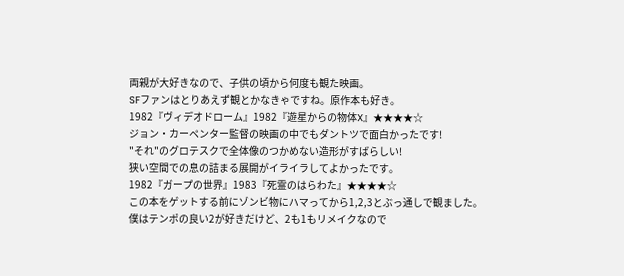両親が大好きなので、子供の頃から何度も観た映画。
SFファンはとりあえず観とかなきゃですね。原作本も好き。
1982『ヴィデオドローム』1982『遊星からの物体X』★★★★☆
ジョン・カーペンター監督の映画の中でもダントツで面白かったです!
"それ"のグロテスクで全体像のつかめない造形がすばらしい!
狭い空間での息の詰まる展開がイライラしてよかったです。
1982『ガープの世界』1983『死霊のはらわた』★★★★☆
この本をゲットする前にゾンビ物にハマってから1,2,3とぶっ通しで観ました。
僕はテンポの良い2が好きだけど、2も1もリメイクなので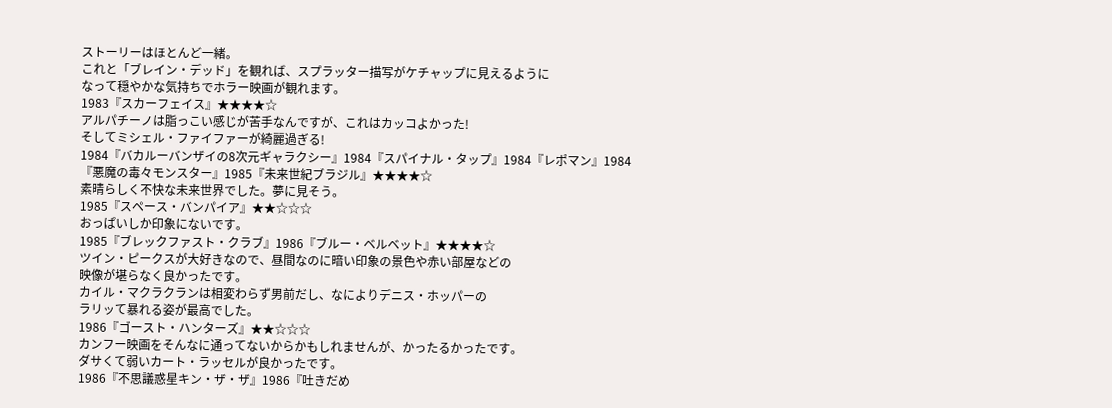ストーリーはほとんど一緒。
これと「ブレイン・デッド」を観れば、スプラッター描写がケチャップに見えるように
なって穏やかな気持ちでホラー映画が観れます。
1983『スカーフェイス』★★★★☆
アルパチーノは脂っこい感じが苦手なんですが、これはカッコよかった!
そしてミシェル・ファイファーが綺麗過ぎる!
1984『バカルーバンザイの8次元ギャラクシー』1984『スパイナル・タップ』1984『レポマン』1984『悪魔の毒々モンスター』1985『未来世紀ブラジル』★★★★☆
素晴らしく不快な未来世界でした。夢に見そう。
1985『スペース・バンパイア』★★☆☆☆
おっぱいしか印象にないです。
1985『ブレックファスト・クラブ』1986『ブルー・ベルベット』★★★★☆
ツイン・ピークスが大好きなので、昼間なのに暗い印象の景色や赤い部屋などの
映像が堪らなく良かったです。
カイル・マクラクランは相変わらず男前だし、なによりデニス・ホッパーの
ラリッて暴れる姿が最高でした。
1986『ゴースト・ハンターズ』★★☆☆☆
カンフー映画をそんなに通ってないからかもしれませんが、かったるかったです。
ダサくて弱いカート・ラッセルが良かったです。
1986『不思議惑星キン・ザ・ザ』1986『吐きだめ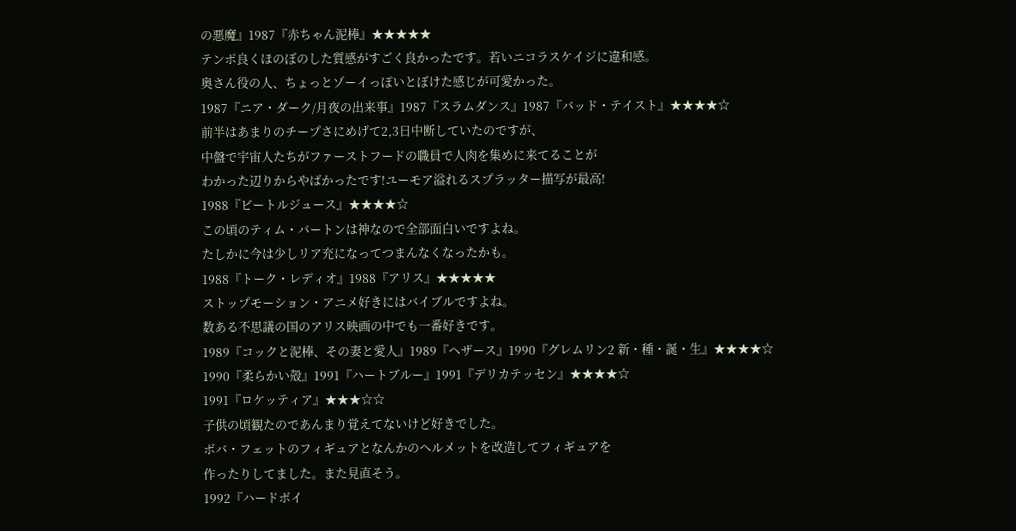の悪魔』1987『赤ちゃん泥棒』★★★★★
テンポ良くほのぼのした質感がすごく良かったです。若いニコラスケイジに違和感。
奥さん役の人、ちょっとゾーイっぽいとぼけた感じが可愛かった。
1987『ニア・ダーク/月夜の出来事』1987『スラムダンス』1987『バッド・テイスト』★★★★☆
前半はあまりのチープさにめげて2,3日中断していたのですが、
中盤で宇宙人たちがファーストフードの職員で人肉を集めに来てることが
わかった辺りからやばかったです!ユーモア溢れるスプラッター描写が最高!
1988『ビートルジュース』★★★★☆
この頃のティム・バートンは神なので全部面白いですよね。
たしかに今は少しリア充になってつまんなくなったかも。
1988『トーク・レディオ』1988『アリス』★★★★★
ストップモーション・アニメ好きにはバイブルですよね。
数ある不思議の国のアリス映画の中でも一番好きです。
1989『コックと泥棒、その妻と愛人』1989『ヘザース』1990『グレムリン2 新・種・誕・生』★★★★☆
1990『柔らかい殻』1991『ハートブルー』1991『デリカテッセン』★★★★☆
1991『ロケッティア』★★★☆☆
子供の頃観たのであんまり覚えてないけど好きでした。
ボバ・フェットのフィギュアとなんかのヘルメットを改造してフィギュアを
作ったりしてました。また見直そう。
1992『ハードボイ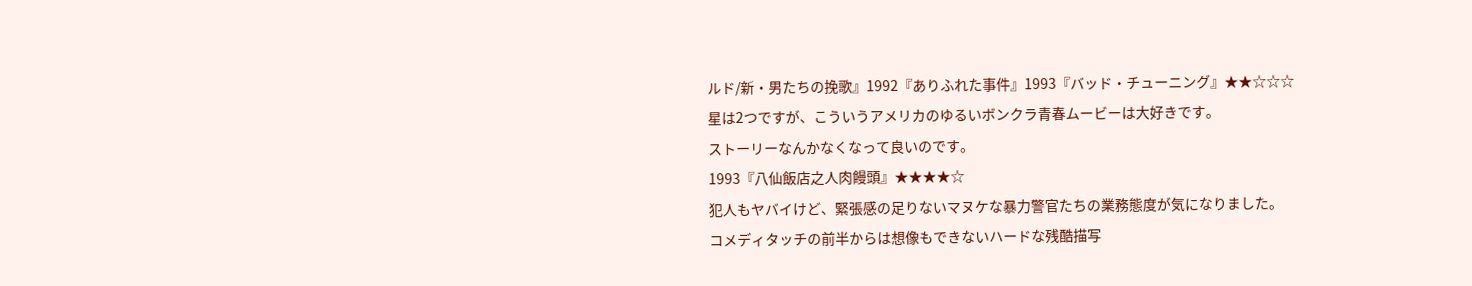ルド/新・男たちの挽歌』1992『ありふれた事件』1993『バッド・チューニング』★★☆☆☆
星は2つですが、こういうアメリカのゆるいボンクラ青春ムービーは大好きです。
ストーリーなんかなくなって良いのです。
1993『八仙飯店之人肉饅頭』★★★★☆
犯人もヤバイけど、緊張感の足りないマヌケな暴力警官たちの業務態度が気になりました。
コメディタッチの前半からは想像もできないハードな残酷描写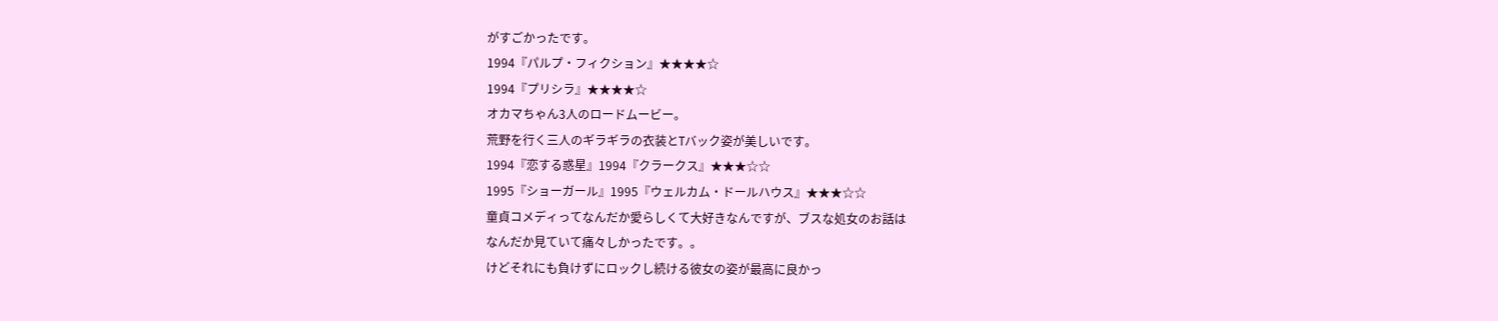がすごかったです。
1994『パルプ・フィクション』★★★★☆
1994『プリシラ』★★★★☆
オカマちゃん3人のロードムービー。
荒野を行く三人のギラギラの衣装とTバック姿が美しいです。
1994『恋する惑星』1994『クラークス』★★★☆☆
1995『ショーガール』1995『ウェルカム・ドールハウス』★★★☆☆
童貞コメディってなんだか愛らしくて大好きなんですが、ブスな処女のお話は
なんだか見ていて痛々しかったです。。
けどそれにも負けずにロックし続ける彼女の姿が最高に良かっ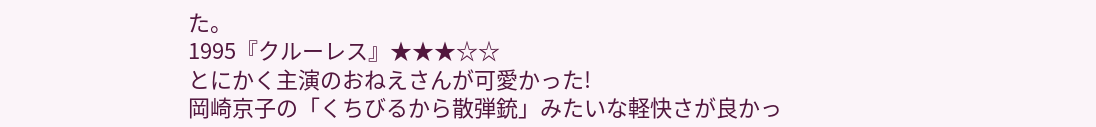た。
1995『クルーレス』★★★☆☆
とにかく主演のおねえさんが可愛かった!
岡崎京子の「くちびるから散弾銃」みたいな軽快さが良かっ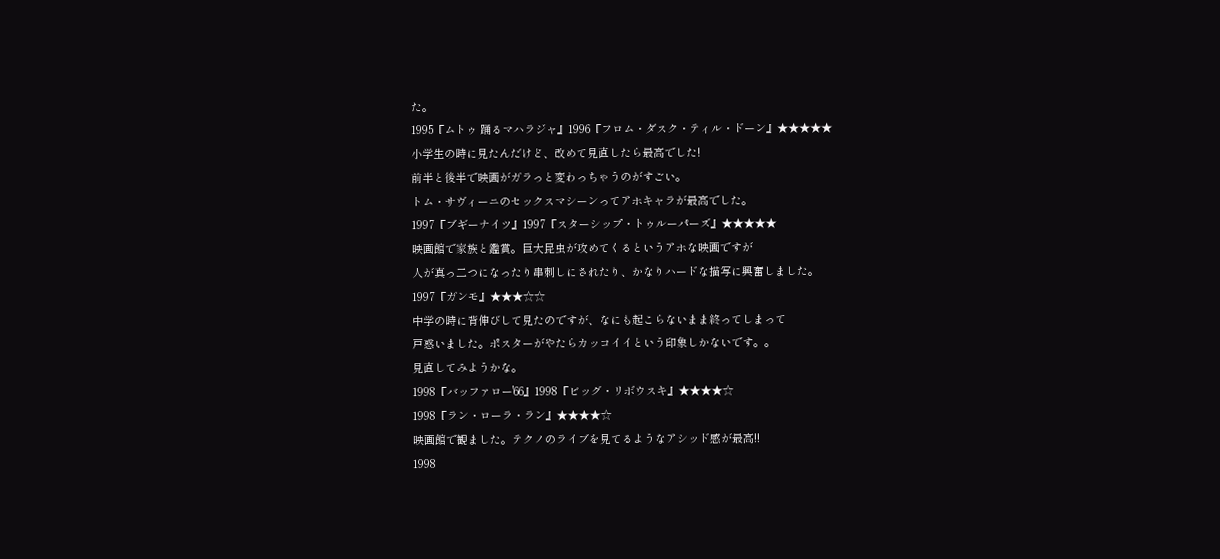た。
1995『ムトゥ 踊るマハラジャ』1996『フロム・ダスク・ティル・ドーン』★★★★★
小学生の時に見たんだけど、改めて見直したら最高でした!
前半と後半で映画がガラっと変わっちゃうのがすごい。
トム・サヴィーニのセックスマシーンってアホキャラが最高でした。
1997『ブギーナイツ』1997『スターシップ・トゥルーパーズ』★★★★★
映画館で家族と鑑賞。巨大昆虫が攻めてくるというアホな映画ですが
人が真っ二つになったり串刺しにされたり、かなりハードな描写に興奮しました。
1997『ガンモ』★★★☆☆
中学の時に背伸びして見たのですが、なにも起こらないまま終ってしまって
戸惑いました。ポスターがやたらカッコイイという印象しかないです。。
見直してみようかな。
1998『バッファロー'66』1998『ビッグ・リボウスキ』★★★★☆
1998『ラン・ローラ・ラン』★★★★☆
映画館で観ました。テクノのライブを見てるようなアシッド感が最高!!
1998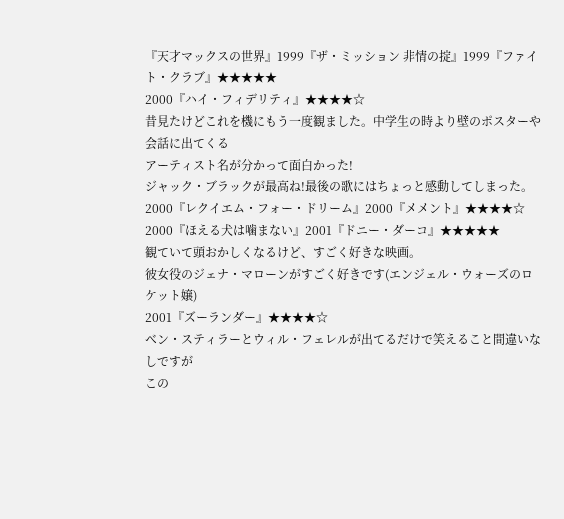『天才マックスの世界』1999『ザ・ミッション 非情の掟』1999『ファイト・クラブ』★★★★★
2000『ハイ・フィデリティ』★★★★☆
昔見たけどこれを機にもう一度観ました。中学生の時より壁のポスターや会話に出てくる
アーティスト名が分かって面白かった!
ジャック・ブラックが最高ね!最後の歌にはちょっと感動してしまった。
2000『レクイエム・フォー・ドリーム』2000『メメント』★★★★☆
2000『ほえる犬は噛まない』2001『ドニー・ダーコ』★★★★★
観ていて頭おかしくなるけど、すごく好きな映画。
彼女役のジェナ・マローンがすごく好きです(エンジェル・ウォーズのロケット嬢)
2001『ズーランダー』★★★★☆
ベン・スティラーとウィル・フェレルが出てるだけで笑えること間違いなしですが
この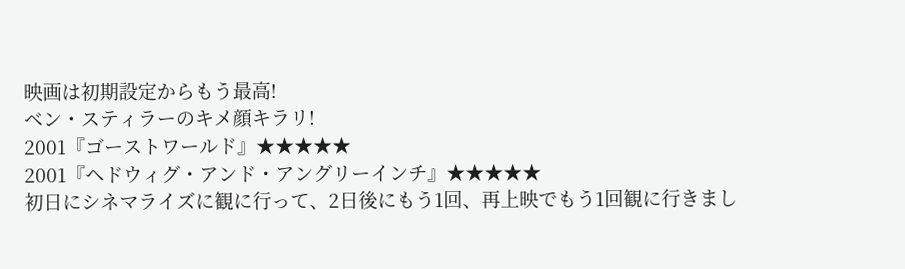映画は初期設定からもう最高!
ベン・スティラーのキメ顔キラリ!
2001『ゴーストワールド』★★★★★
2001『ヘドウィグ・アンド・アングリーインチ』★★★★★
初日にシネマライズに観に行って、2日後にもう1回、再上映でもう1回観に行きまし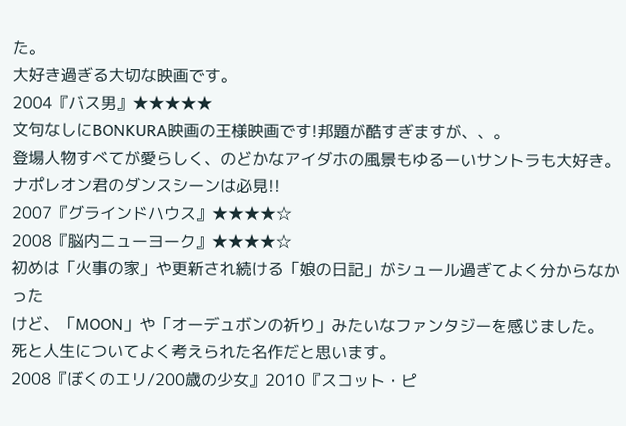た。
大好き過ぎる大切な映画です。
2004『バス男』★★★★★
文句なしにBONKURA映画の王様映画です!邦題が酷すぎますが、、。
登場人物すべてが愛らしく、のどかなアイダホの風景もゆるーいサントラも大好き。
ナポレオン君のダンスシーンは必見!!
2007『グラインドハウス』★★★★☆
2008『脳内ニューヨーク』★★★★☆
初めは「火事の家」や更新され続ける「娘の日記」がシュール過ぎてよく分からなかった
けど、「MOON」や「オーデュボンの祈り」みたいなファンタジーを感じました。
死と人生についてよく考えられた名作だと思います。
2008『ぼくのエリ/200歳の少女』2010『スコット・ピ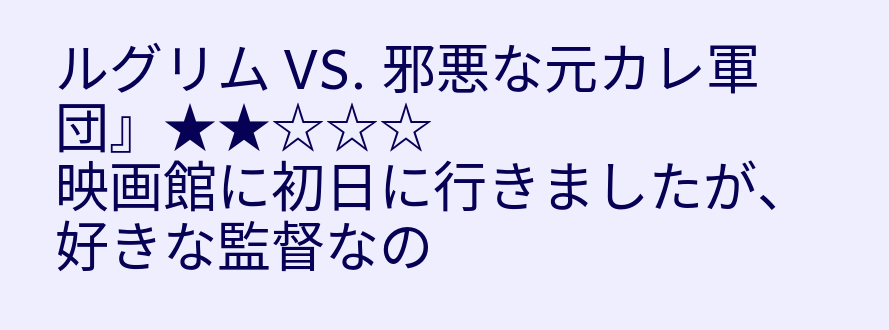ルグリム VS. 邪悪な元カレ軍団』★★☆☆☆
映画館に初日に行きましたが、好きな監督なの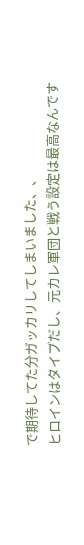で期待してた分ガッカリしてしまいました、、
ヒロインはタイプだし、元カレ軍団と戦う設定は最高なんです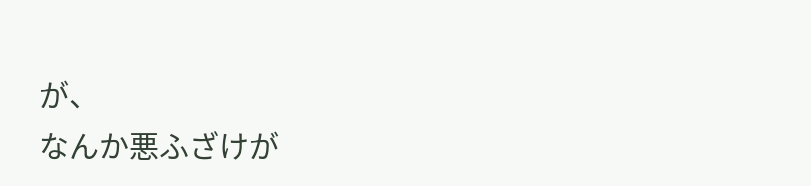が、
なんか悪ふざけが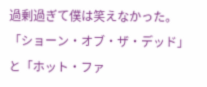過剰過ぎて僕は笑えなかった。
「ショーン・オブ・ザ・デッド」と「ホット・ファ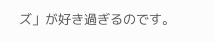ズ」が好き過ぎるのです。